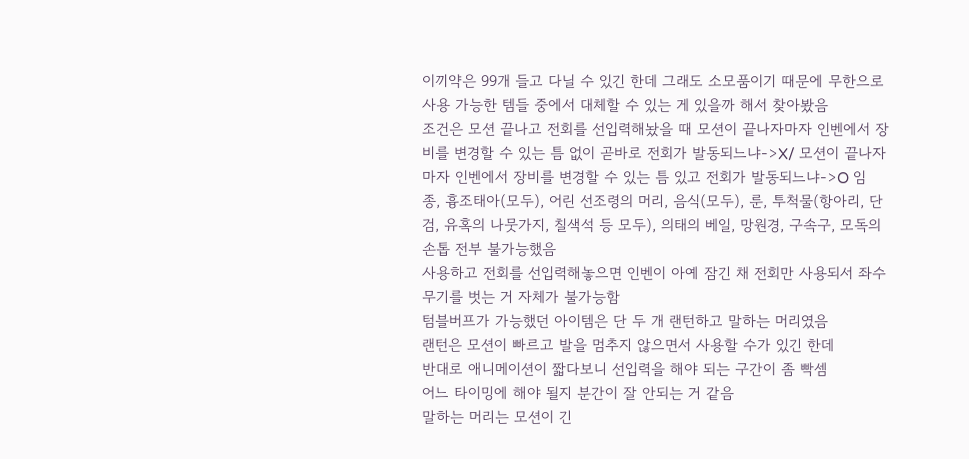이끼약은 99개 들고 다닐 수 있긴 한데 그래도 소모품이기 때문에 무한으로 사용 가능한 템들 중에서 대체할 수 있는 게 있을까 해서 찾아봤음
조건은 모션 끝나고 전회를 선입력해놨을 때 모션이 끝나자마자 인벤에서 장비를 변경할 수 있는 틈 없이 곧바로 전회가 발동되느냐->X/ 모션이 끝나자마자 인벤에서 장비를 변경할 수 있는 틈 있고 전회가 발동되느냐->O 임
종, 흉조태아(모두), 어린 선조령의 머리, 음식(모두), 룬, 투척물(항아리, 단검, 유혹의 나뭇가지, 칠색석 등 모두), 의태의 베일, 망원경, 구속구, 모독의 손톱 전부 불가능했음
사용하고 전회를 선입력해놓으면 인벤이 아예 잠긴 채 전회만 사용되서 좌수 무기를 벗는 거 자체가 불가능함
텀블버프가 가능했던 아이템은 단 두 개 랜턴하고 말하는 머리였음
랜턴은 모션이 빠르고 발을 멈추지 않으면서 사용할 수가 있긴 한데
반대로 애니메이션이 짧다보니 선입력을 해야 되는 구간이 좀 빡셈
어느 타이밍에 해야 될지 분간이 잘 안되는 거 같음
말하는 머리는 모션이 긴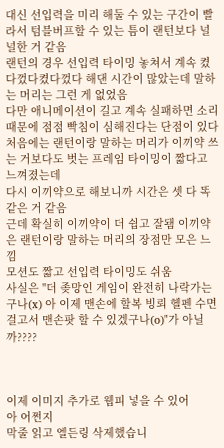대신 선입력을 미리 해둘 수 있는 구간이 빨라서 텀블버프할 수 있는 틈이 랜턴보다 널널한 거 같음
랜턴의 경우 선입력 타이밍 놓쳐서 계속 켰다껐다켰다껐다 해댄 시간이 많았는데 말하는 머리는 그런 게 없었음
다만 애니메이션이 길고 계속 실패하면 소리 때문에 점점 빡침이 심해진다는 단점이 있다
처음에는 랜턴이랑 말하는 머리가 이끼약 쓰는 거보다도 벗는 프레임 타이밍이 짧다고 느껴졌는데
다시 이끼약으로 해보니까 시간은 셋 다 똑같은 거 같음
근데 확실히 이끼약이 더 쉽고 잘됌 이끼약은 랜턴이랑 말하는 머리의 장점만 모은 느낌
모션도 짧고 선입력 타이밍도 쉬움
사실은 "더 좆망인 게임이 완전히 나락가는구나(x) 아 이제 맨손에 할복 빙뢰 헬펜 수면 걸고서 맨손팟 할 수 있겠구나(o)"가 아닐까????



이제 이미지 추가로 웹피 넣을 수 있어
아 어쩐지
막줄 읽고 엘든링 삭제했습니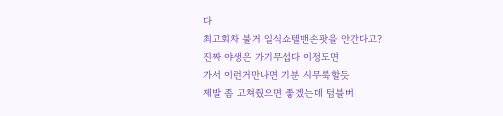다
최고회차 불거 일식쇼텔맨손팟을 안간다고?
진짜 야생은 가기무섭다 이정도면
가서 이런거만나면 기분 시무룩할듯
제발 좀 고쳐줬으면 좋겠는데 텀블버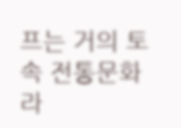프는 거의 토속 전통문화라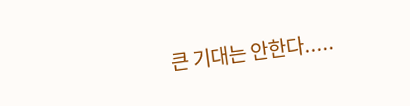큰 기대는 안한다.....